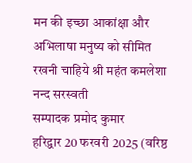मन की इच्छा आकांक्षा और अभिलाषा मनुष्य को सीमित रखनी चाहिये श्री महंत कमलेशा नन्द सरस्वती
सम्पादक प्रमोद कुमार
हरिद्वार 20 फरवरी 2025 (वरिष्ठ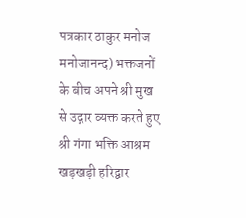पत्रकार ठाकुर मनोज मनोजानन्द) भक्तजनों के बीच अपने श्री मुख से उद्गार व्यक्त करते हुए श्री गंगा भक्ति आश्रम खड़खड़ी हरिद्वार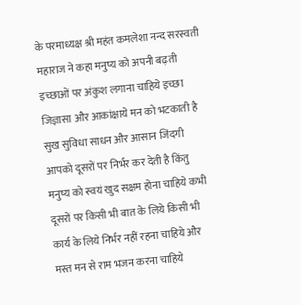के परमाध्यक्ष श्री महंत कमलेशा नन्द सरस्वती महाराज ने कहा मनुष्य को अपनी बढ़ती इच्छाओं पर अंकुश लगाना चाहिये इच्छा जिज्ञासा और आकांक्षाये मन को भटकाती है सुख सुविधा साधन और आसान जिंदगी आपको दूसरों पर निर्भर कर देती है किंतु मनुष्य को स्वयं खुद सक्षम होना चाहिये कभी दूसरों पर किसी भी बात के लिये किसी भी कार्य के लिये निर्भर नहीं रहना चाहिये और मस्त मन से राम भजन करना चाहिये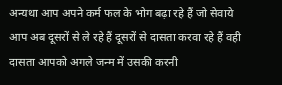अन्यथा आप अपने कर्म फल के भोग बढ़ा रहे हैं जो सेवाये आप अब दूसरों से ले रहे हैं दूसरों से दासता करवा रहे हैं वही दासता आपको अगले जन्म में उसकी करनी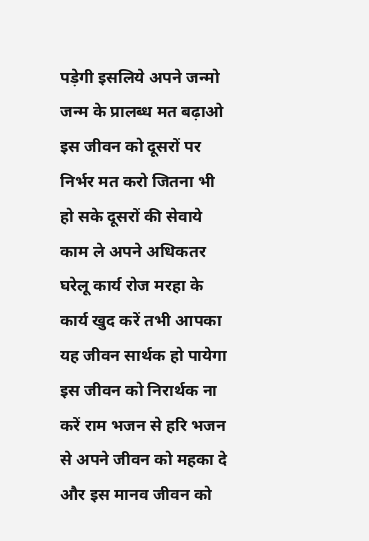पड़ेगी इसलिये अपने जन्मो जन्म के प्रालब्ध मत बढ़ाओ इस जीवन को दूसरों पर निर्भर मत करो जितना भी हो सके दूसरों की सेवाये काम ले अपने अधिकतर घरेलू कार्य रोज मरहा के कार्य खुद करें तभी आपका यह जीवन सार्थक हो पायेगा इस जीवन को निरार्थक ना करें राम भजन से हरि भजन से अपने जीवन को महका दे और इस मानव जीवन को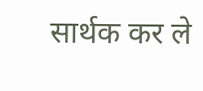सार्थक कर ले